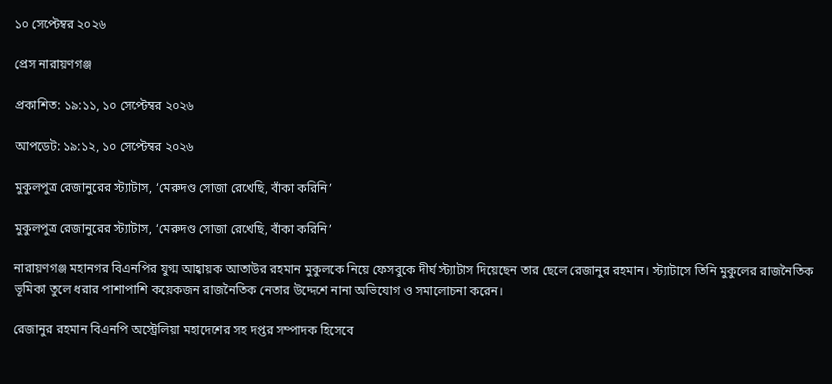১০ সেপ্টেম্বর ২০২৬

প্রেস নারায়ণগঞ্জ

প্রকাশিত: ১৯:১১, ১০ সেপ্টেম্বর ২০২৬

আপডেট: ১৯:১২, ১০ সেপ্টেম্বর ২০২৬

মুকুলপুত্র রেজানুরের স্ট্যাটাস, ‘মেরুদণ্ড সোজা রেখেছি, বাঁকা করিনি’

মুকুলপুত্র রেজানুরের স্ট্যাটাস, ‘মেরুদণ্ড সোজা রেখেছি, বাঁকা করিনি’

নারায়ণগঞ্জ মহানগর বিএনপির যুগ্ম আহ্বায়ক আতাউর রহমান মুকুলকে নিয়ে ফেসবুকে দীর্ঘ স্ট্যাটাস দিয়েছেন তার ছেলে রেজানুর রহমান। স্ট্যাটাসে তিনি মুকুলের রাজনৈতিক ভূমিকা তুলে ধরার পাশাপাশি কয়েকজন রাজনৈতিক নেতার উদ্দেশে নানা অভিযোগ ও সমালোচনা করেন।

রেজানুর রহমান বিএনপি অস্ট্রেলিয়া মহাদেশের সহ দপ্তর সম্পাদক হিসেবে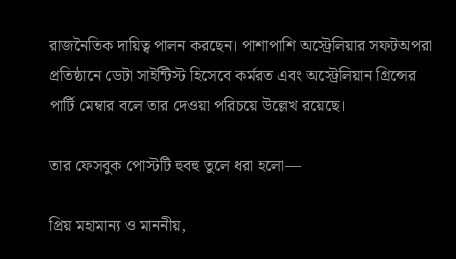রাজনৈতিক দায়িত্ব পালন করছেন। পাশাপাশি অস্ট্রেলিয়ার সফটঅপরা প্রতিষ্ঠানে ডেটা সাইন্টিস্ট হিসেবে কর্মরত এবং অস্ট্রেলিয়ান গ্রিন্সের পার্টি মেম্বার বলে তার দেওয়া পরিচয়ে উল্লেখ রয়েছে।

তার ফেসবুক পোস্টটি হুবহু তুলে ধরা হলো—

প্রিয় মহামান্য ও মাননীয়,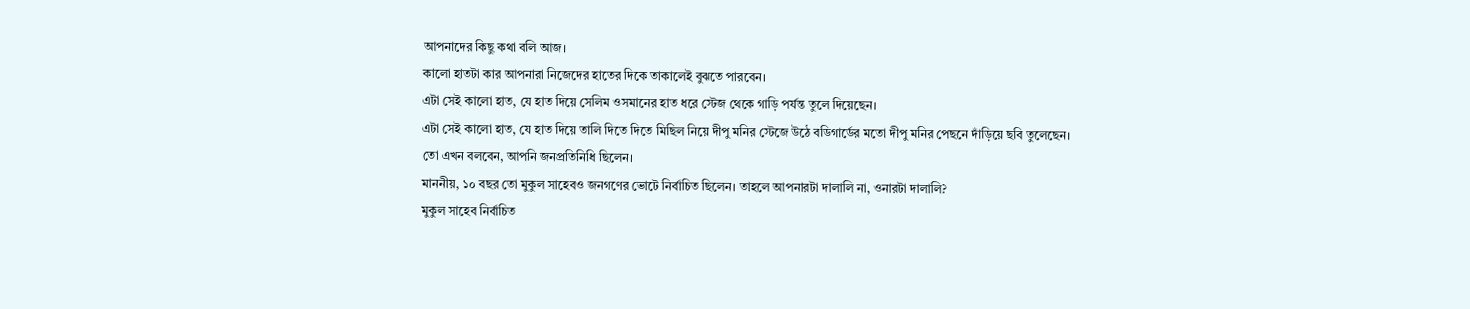আপনাদের কিছু কথা বলি আজ।
কালো হাতটা কার আপনারা নিজেদের হাতের দিকে তাকালেই বুঝতে পারবেন।
এটা সেই কালো হাত, যে হাত দিয়ে সেলিম ওসমানের হাত ধরে স্টেজ থেকে গাড়ি পর্যন্ত তুলে দিয়েছেন।
এটা সেই কালো হাত, যে হাত দিয়ে তালি দিতে দিতে মিছিল নিয়ে দীপু মনির স্টেজে উঠে বডিগার্ডের মতো দীপু মনির পেছনে দাঁড়িয়ে ছবি তুলেছেন।
তো এখন বলবেন, আপনি জনপ্রতিনিধি ছিলেন।
মাননীয়, ১০ বছর তো মুকুল সাহেবও জনগণের ভোটে নির্বাচিত ছিলেন। তাহলে আপনারটা দালালি না, ওনারটা দালালি?
মুকুল সাহেব নির্বাচিত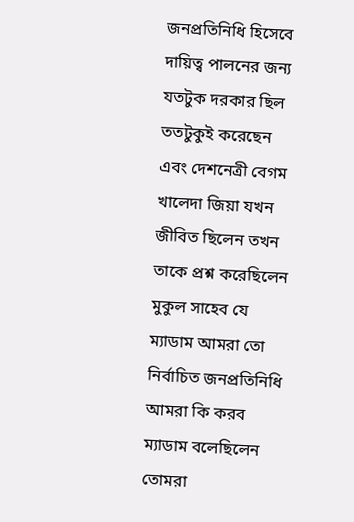জনপ্রতিনিধি হিসেবে দায়িত্ব পালনের জন্য যতটুক দরকার ছিল ততটুকুই করেছেন এবং দেশনেত্রী বেগম খালেদা জিয়া যখন জীবিত ছিলেন তখন তাকে প্রশ্ন করেছিলেন মুকুল সাহেব যে ম্যাডাম আমরা তো নির্বাচিত জনপ্রতিনিধি আমরা কি করব ম্যাডাম বলেছিলেন তোমরা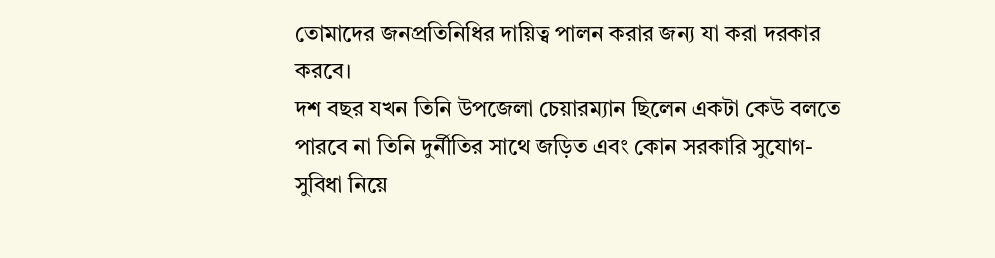তোমাদের জনপ্রতিনিধির দায়িত্ব পালন করার জন্য যা করা দরকার করবে।
দশ বছর যখন তিনি উপজেলা চেয়ারম্যান ছিলেন একটা কেউ বলতে পারবে না তিনি দুর্নীতির সাথে জড়িত এবং কোন সরকারি সুযোগ-সুবিধা নিয়ে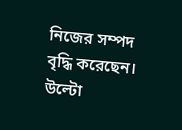নিজের সম্পদ বৃদ্ধি করেছেন। উল্টো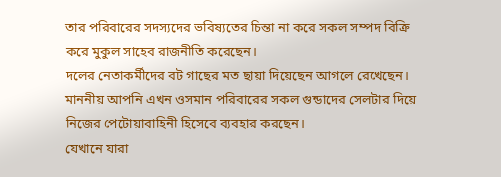তার পরিবারের সদস্যদের ভবিষ্যতের চিন্তা না করে সকল সম্পদ বিক্রি করে মুকুল সাহেব রাজনীতি করেছেন।
দলের নেতাকর্মীদের বট গাছের মত ছায়া দিয়েছেন আগলে রেখেছেন।
মাননীয় আপনি এখন ওসমান পরিবারের সকল গুন্ডাদের সেলটার দিয়ে নিজের পেটোয়াবাহিনী হিসেবে ব্যবহার করছেন।
যেখানে যারা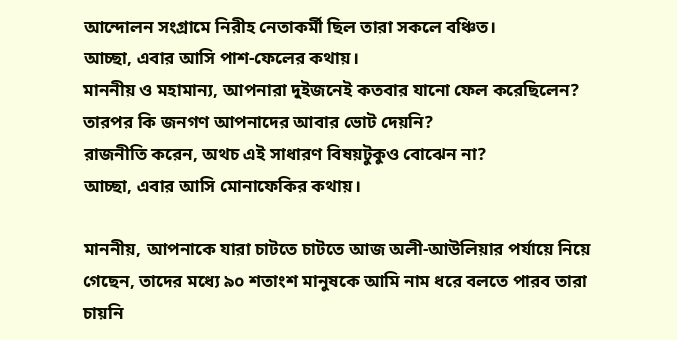আন্দোলন সংগ্রামে নিরীহ নেতাকর্মী ছিল তারা সকলে বঞ্চিত।
আচ্ছা, এবার আসি পাশ-ফেলের কথায়।
মাননীয় ও মহামান্য, আপনারা দুইজনেই কতবার যানো ফেল করেছিলেন? তারপর কি জনগণ আপনাদের আবার ভোট দেয়নি?
রাজনীতি করেন, অথচ এই সাধারণ বিষয়টুকুও বোঝেন না?
আচ্ছা, এবার আসি মোনাফেকির কথায়।

মাননীয়, আপনাকে যারা চাটতে চাটতে আজ অলী-আউলিয়ার পর্যায়ে নিয়ে গেছেন, তাদের মধ্যে ৯০ শতাংশ মানুষকে আমি নাম ধরে বলতে পারব তারা চায়নি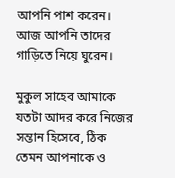আপনি পাশ করেন। আজ আপনি তাদের গাড়িতে নিয়ে ঘুরেন।

মুকুল সাহেব আমাকে যতটা আদর করে নিজের সন্তান হিসেবে, ঠিক তেমন আপনাকে ও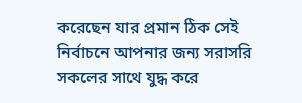করেছেন যার প্রমান ঠিক সেই নির্বাচনে আপনার জন্য সরাসরি সকলের সাথে যুদ্ধ করে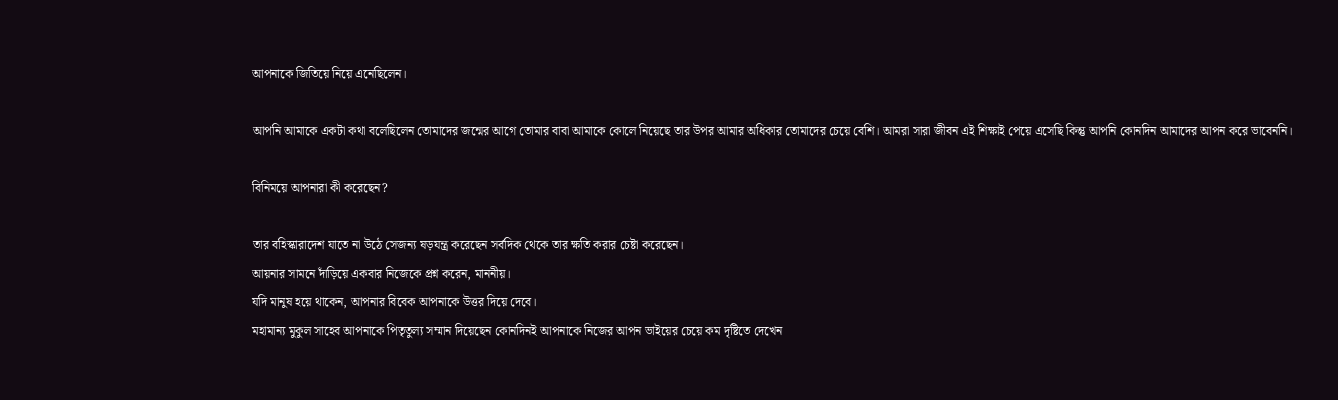আপনাকে জিতিয়ে নিয়ে এনেছিলেন।

আপনি আমাকে একটা কথা বলেছিলেন তোমাদের জন্মের আগে তোমার বাবা আমাকে কোলে নিয়েছে তার উপর আমার অধিকার তোমাদের চেয়ে বেশি। আমরা সারা জীবন এই শিক্ষাই পেয়ে এসেছি কিন্তু আপনি কোনদিন আমাদের আপন করে ভাবেননি।

বিনিময়ে আপনারা কী করেছেন?

তার বহিস্কারাদেশ যাতে না উঠে সেজন্য ষড়যন্ত্র করেছেন সর্বদিক থেকে তার ক্ষতি করার চেষ্টা করেছেন।
আয়নার সামনে দাঁড়িয়ে একবার নিজেকে প্রশ্ন করেন, মাননীয়।
যদি মানুষ হয়ে থাকেন, আপনার বিবেক আপনাকে উত্তর দিয়ে দেবে।
মহামান্য মুকুল সাহেব আপনাকে পিতৃতুল্য সম্মান দিয়েছেন কোনদিনই আপনাকে নিজের আপন ভাইয়ের চেয়ে কম দৃষ্টিতে দেখেন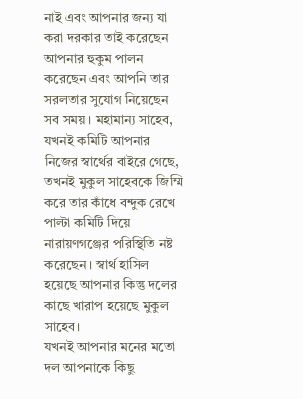নাই এবং আপনার জন্য যা করা দরকার তাই করেছেন আপনার হুকুম পালন করেছেন এবং আপনি তার সরলতার সুযোগ নিয়েছেন সব সময়। মহামান্য সাহেব, যখনই কমিটি আপনার নিজের স্বার্থের বাইরে গেছে, তখনই মুকুল সাহেবকে জিম্মি করে তার কাঁধে বন্দুক রেখে পাল্টা কমিটি দিয়ে নারায়ণগঞ্জের পরিস্থিতি নষ্ট করেছেন। স্বার্থ হাসিল হয়েছে আপনার কিন্তু দলের কাছে খারাপ হয়েছে মুকুল সাহেব।
যখনই আপনার মনের মতো দল আপনাকে কিছু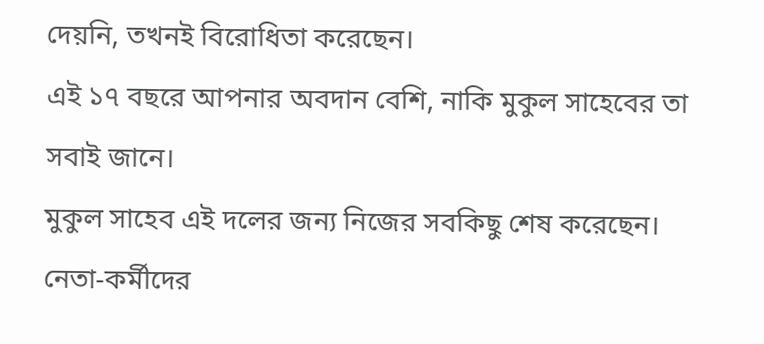দেয়নি, তখনই বিরোধিতা করেছেন।
এই ১৭ বছরে আপনার অবদান বেশি, নাকি মুকুল সাহেবের তা সবাই জানে।
মুকুল সাহেব এই দলের জন্য নিজের সবকিছু শেষ করেছেন।
নেতা-কর্মীদের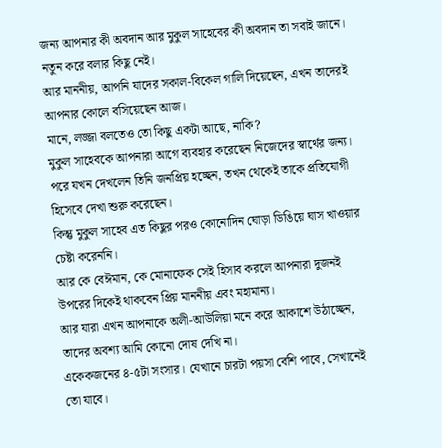জন্য আপনার কী অবদান আর মুকুল সাহেবের কী অবদান তা সবাই জানে। নতুন করে বলার কিছু নেই।
আর মাননীয়, আপনি যাদের সকাল-বিকেল গালি দিয়েছেন, এখন তাদেরই আপনার কোলে বসিয়েছেন আজ।
মানে, লজ্জা বলতেও তো কিছু একটা আছে, নাকি?
মুকুল সাহেবকে আপনারা আগে ব্যবহার করেছেন নিজেদের স্বার্থের জন্য। পরে যখন দেখলেন তিনি জনপ্রিয় হচ্ছেন, তখন থেকেই তাকে প্রতিযোগী হিসেবে দেখা শুরু করেছেন।
কিন্তু মুকুল সাহেব এত কিছুর পরও কোনোদিন ঘোড়া ডিঙিয়ে ঘাস খাওয়ার চেষ্টা করেননি।
আর কে বেঈমান, কে মোনাফেক সেই হিসাব করলে আপনারা দুজনই উপরের দিকেই থাকবেন প্রিয় মাননীয় এবং মহামান্য।
আর যারা এখন আপনাকে অলী-আউলিয়া মনে করে আকাশে উঠাচ্ছেন, তাদের অবশ্য আমি কোনো দোষ দেখি না।
একেকজনের ৪-৫টা সংসার। যেখানে চারটা পয়সা বেশি পাবে, সেখানেই তো যাবে।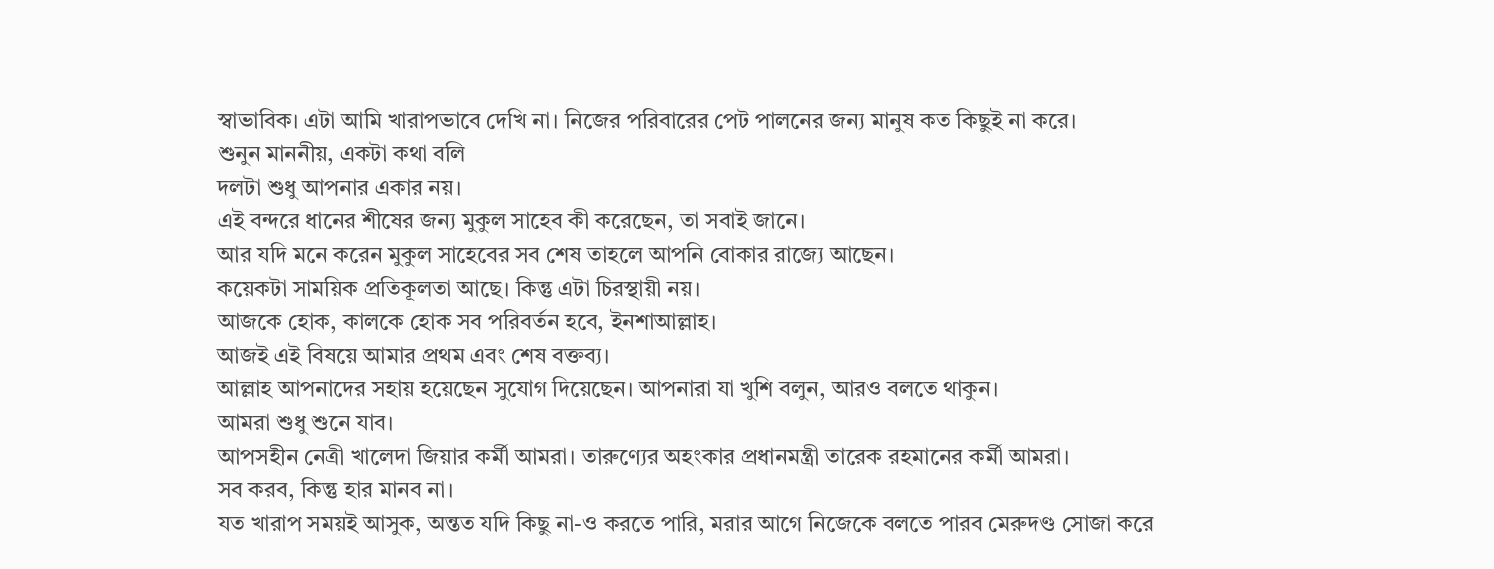স্বাভাবিক। এটা আমি খারাপভাবে দেখি না। নিজের পরিবারের পেট পালনের জন্য মানুষ কত কিছুই না করে।
শুনুন মাননীয়, একটা কথা বলি
দলটা শুধু আপনার একার নয়।
এই বন্দরে ধানের শীষের জন্য মুকুল সাহেব কী করেছেন, তা সবাই জানে।
আর যদি মনে করেন মুকুল সাহেবের সব শেষ তাহলে আপনি বোকার রাজ্যে আছেন।
কয়েকটা সাময়িক প্রতিকূলতা আছে। কিন্তু এটা চিরস্থায়ী নয়।
আজকে হোক, কালকে হোক সব পরিবর্তন হবে, ইনশাআল্লাহ।
আজই এই বিষয়ে আমার প্রথম এবং শেষ বক্তব্য।
আল্লাহ আপনাদের সহায় হয়েছেন সুযোগ দিয়েছেন। আপনারা যা খুশি বলুন, আরও বলতে থাকুন।
আমরা শুধু শুনে যাব।
আপসহীন নেত্রী খালেদা জিয়ার কর্মী আমরা। তারুণ্যের অহংকার প্রধানমন্ত্রী তারেক রহমানের কর্মী আমরা।
সব করব, কিন্তু হার মানব না।
যত খারাপ সময়ই আসুক, অন্তত যদি কিছু না-ও করতে পারি, মরার আগে নিজেকে বলতে পারব মেরুদণ্ড সোজা করে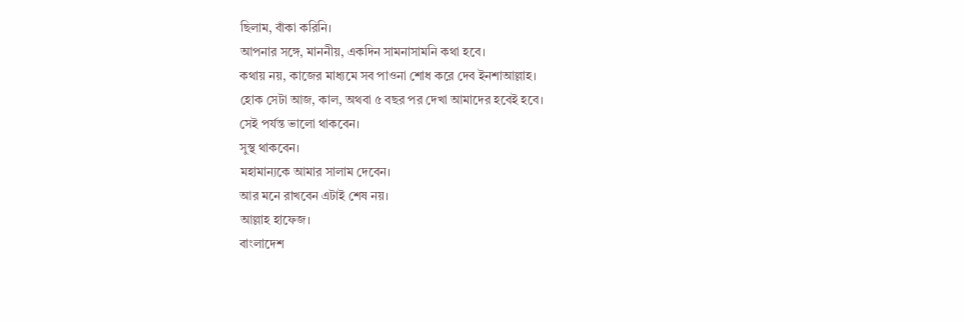ছিলাম, বাঁকা করিনি।
আপনার সঙ্গে, মাননীয়, একদিন সামনাসামনি কথা হবে।
কথায় নয়, কাজের মাধ্যমে সব পাওনা শোধ করে দেব ইনশাআল্লাহ।
হোক সেটা আজ, কাল, অথবা ৫ বছর পর দেখা আমাদের হবেই হবে।
সেই পর্যন্ত ভালো থাকবেন।
সুস্থ থাকবেন।
মহামান্যকে আমার সালাম দেবেন।
আর মনে রাখবেন এটাই শেষ নয়।
আল্লাহ হাফেজ।
বাংলাদেশ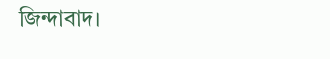জিন্দাবাদ।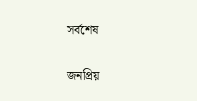সর্বশেষ

জনপ্রিয়